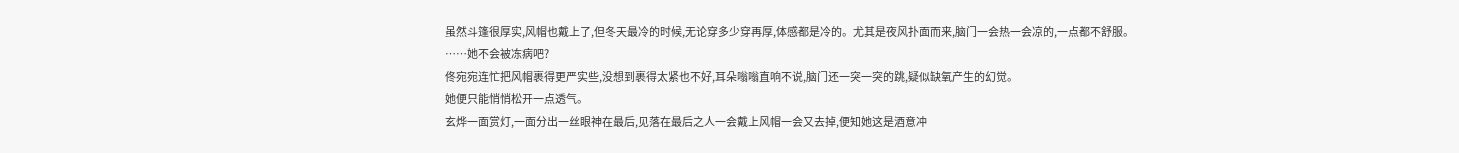虽然斗篷很厚实,风帽也戴上了,但冬天最冷的时候,无论穿多少穿再厚,体感都是冷的。尤其是夜风扑面而来,脑门一会热一会凉的,一点都不舒服。
……她不会被冻病吧?
佟宛宛连忙把风帽裹得更严实些,没想到裹得太紧也不好,耳朵嗡嗡直响不说,脑门还一突一突的跳,疑似缺氧产生的幻觉。
她便只能悄悄松开一点透气。
玄烨一面赏灯,一面分出一丝眼神在最后,见落在最后之人一会戴上风帽一会又去掉,便知她这是酒意冲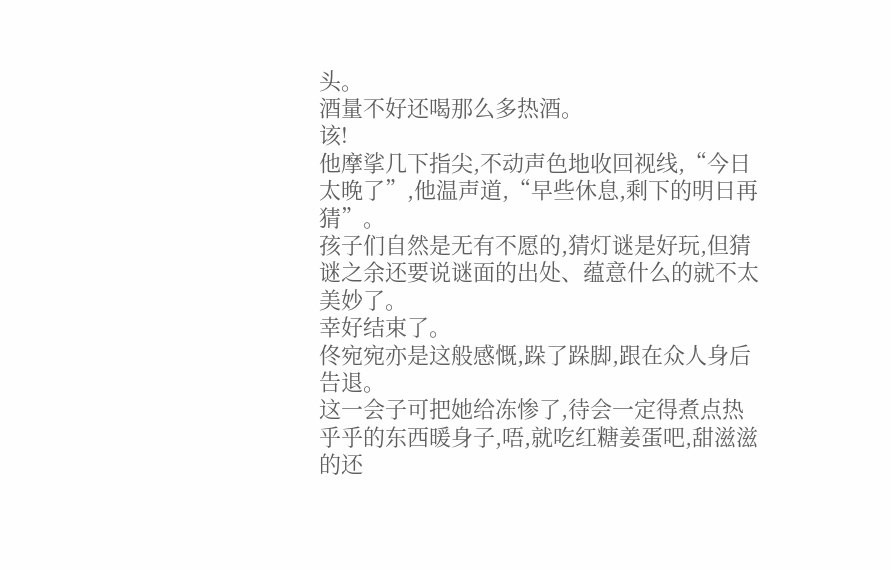头。
酒量不好还喝那么多热酒。
该!
他摩挲几下指尖,不动声色地收回视线,“今日太晚了”,他温声道,“早些休息,剩下的明日再猜”。
孩子们自然是无有不愿的,猜灯谜是好玩,但猜谜之余还要说谜面的出处、蕴意什么的就不太美妙了。
幸好结束了。
佟宛宛亦是这般感慨,跺了跺脚,跟在众人身后告退。
这一会子可把她给冻惨了,待会一定得煮点热乎乎的东西暖身子,唔,就吃红糖姜蛋吧,甜滋滋的还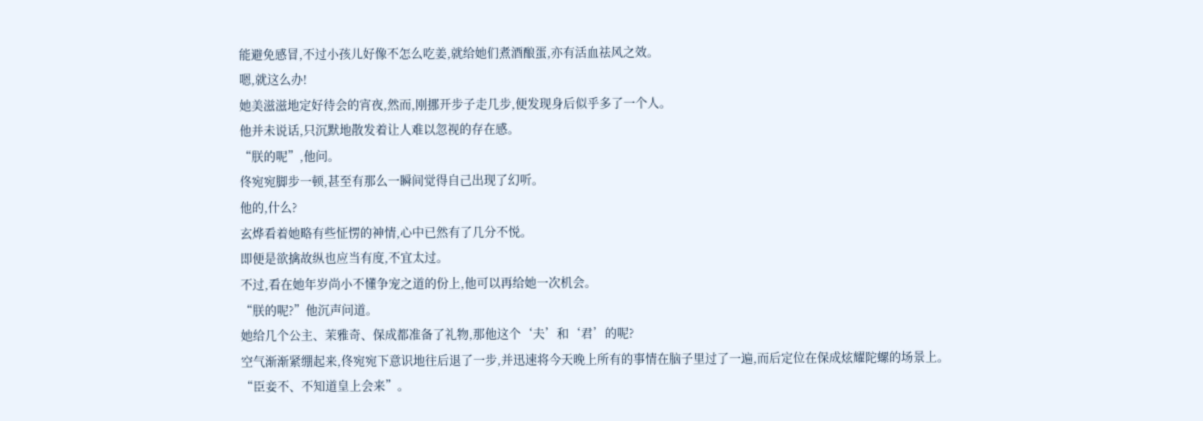能避免感冒,不过小孩儿好像不怎么吃姜,就给她们煮酒酿蛋,亦有活血祛风之效。
嗯,就这么办!
她美滋滋地定好待会的宵夜,然而,刚挪开步子走几步,便发现身后似乎多了一个人。
他并未说话,只沉默地散发着让人难以忽视的存在感。
“朕的呢”,他问。
佟宛宛脚步一顿,甚至有那么一瞬间觉得自己出现了幻听。
他的,什么?
玄烨看着她略有些怔愣的神情,心中已然有了几分不悦。
即便是欲擒故纵也应当有度,不宜太过。
不过,看在她年岁尚小不懂争宠之道的份上,他可以再给她一次机会。
“朕的呢?”他沉声问道。
她给几个公主、茉雅奇、保成都准备了礼物,那他这个‘夫’和‘君’的呢?
空气渐渐紧绷起来,佟宛宛下意识地往后退了一步,并迅速将今天晚上所有的事情在脑子里过了一遍,而后定位在保成炫耀陀螺的场景上。
“臣妾不、不知道皇上会来”。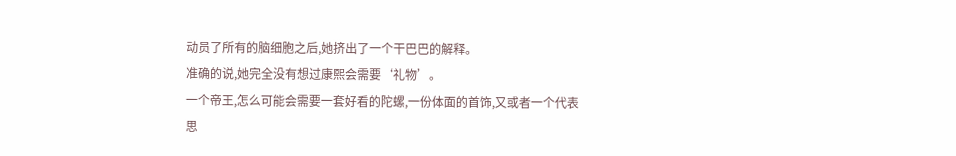动员了所有的脑细胞之后,她挤出了一个干巴巴的解释。
准确的说,她完全没有想过康熙会需要‘礼物’。
一个帝王,怎么可能会需要一套好看的陀螺,一份体面的首饰,又或者一个代表思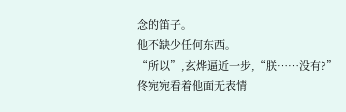念的笛子。
他不缺少任何东西。
“所以”,玄烨逼近一步,“朕……没有?”
佟宛宛看着他面无表情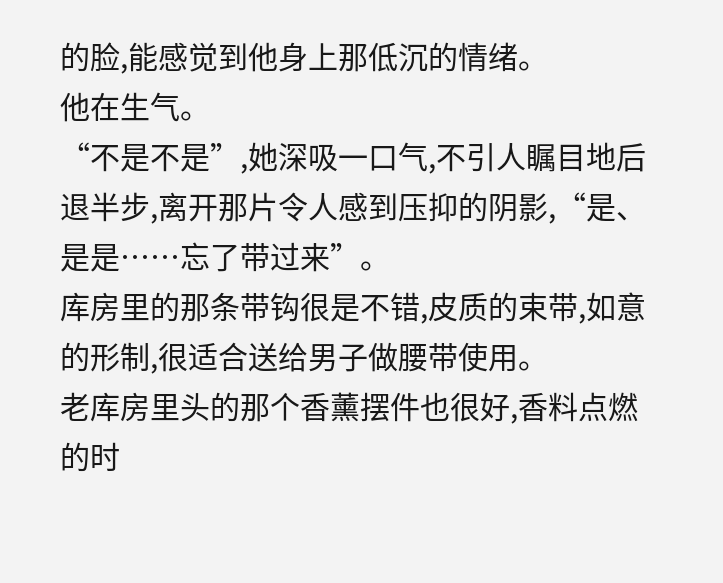的脸,能感觉到他身上那低沉的情绪。
他在生气。
“不是不是”,她深吸一口气,不引人瞩目地后退半步,离开那片令人感到压抑的阴影,“是、是是……忘了带过来”。
库房里的那条带钩很是不错,皮质的束带,如意的形制,很适合送给男子做腰带使用。
老库房里头的那个香薰摆件也很好,香料点燃的时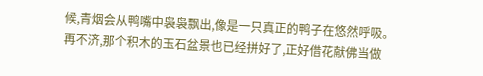候,青烟会从鸭嘴中袅袅飘出,像是一只真正的鸭子在悠然呼吸。
再不济,那个积木的玉石盆景也已经拼好了,正好借花献佛当做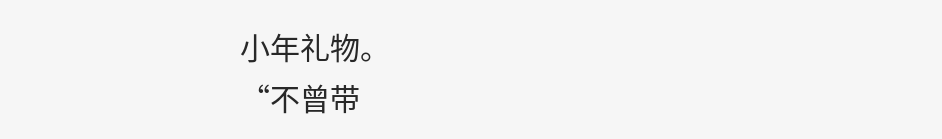小年礼物。
“不曾带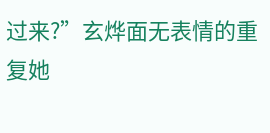过来?”玄烨面无表情的重复她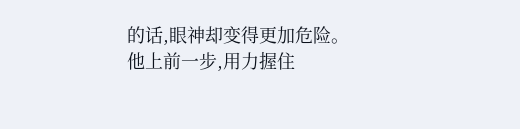的话,眼神却变得更加危险。
他上前一步,用力握住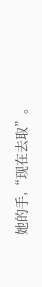她的手,“现在去取”。